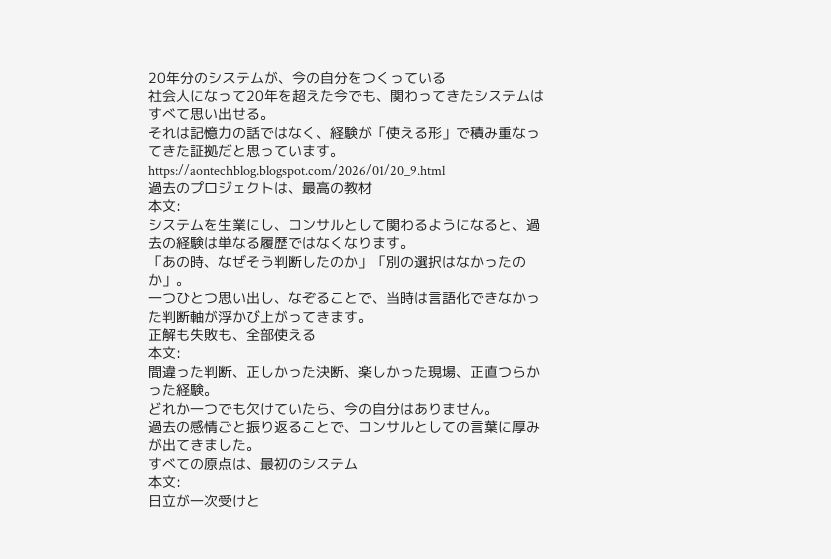20年分のシステムが、今の自分をつくっている
社会人になって20年を超えた今でも、関わってきたシステムはすべて思い出せる。
それは記憶力の話ではなく、経験が「使える形」で積み重なってきた証拠だと思っています。
https://aontechblog.blogspot.com/2026/01/20_9.html
過去のプロジェクトは、最高の教材
本文:
システムを生業にし、コンサルとして関わるようになると、過去の経験は単なる履歴ではなくなります。
「あの時、なぜそう判断したのか」「別の選択はなかったのか」。
一つひとつ思い出し、なぞることで、当時は言語化できなかった判断軸が浮かび上がってきます。
正解も失敗も、全部使える
本文:
間違った判断、正しかった決断、楽しかった現場、正直つらかった経験。
どれか一つでも欠けていたら、今の自分はありません。
過去の感情ごと振り返ることで、コンサルとしての言葉に厚みが出てきました。
すべての原点は、最初のシステム
本文:
日立が一次受けと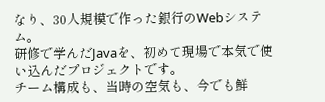なり、30人規模で作った銀行のWebシステム。
研修で学んだJavaを、初めて現場で本気で使い込んだプロジェクトです。
チーム構成も、当時の空気も、今でも鮮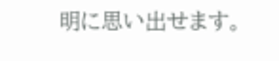明に思い出せます。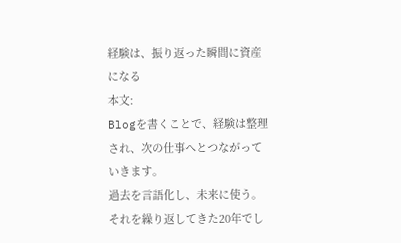経験は、振り返った瞬間に資産になる
本文:
Blogを書くことで、経験は整理され、次の仕事へとつながっていきます。
過去を言語化し、未来に使う。
それを繰り返してきた20年でし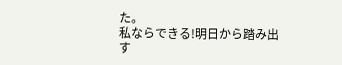た。
私ならできる!明日から踏み出す